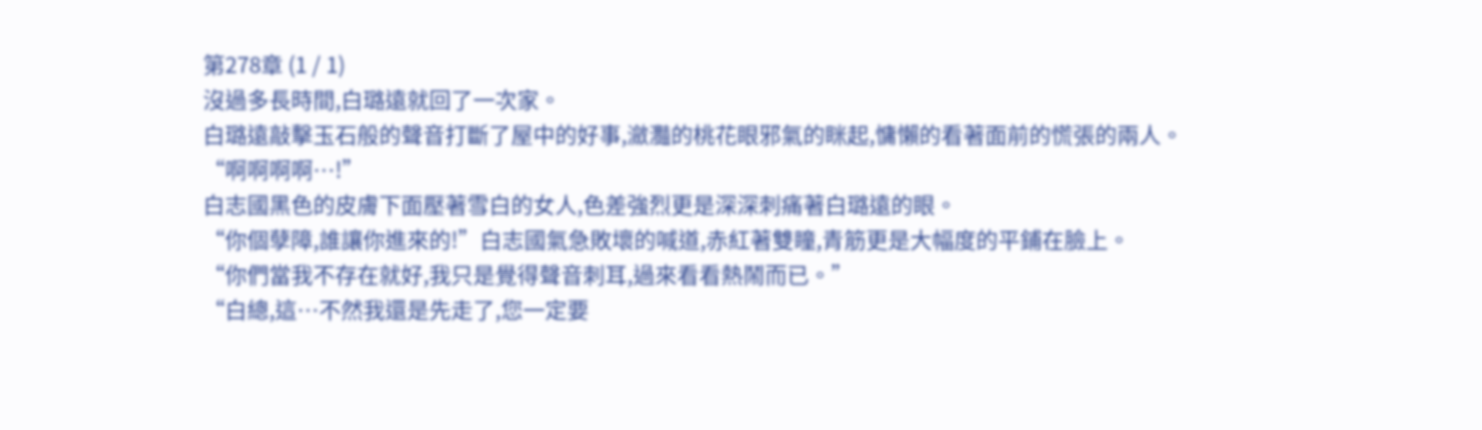第278章 (1 / 1)
沒過多長時間,白璐遠就回了一次家。
白璐遠敲擊玉石般的聲音打斷了屋中的好事,瀲灩的桃花眼邪氣的眯起,慵懶的看著面前的慌張的兩人。
“啊啊啊啊…!”
白志國黑色的皮膚下面壓著雪白的女人,色差強烈更是深深刺痛著白璐遠的眼。
“你個孽障,誰讓你進來的!”白志國氣急敗壞的喊道,赤紅著雙瞳,青筋更是大幅度的平鋪在臉上。
“你們當我不存在就好,我只是覺得聲音刺耳,過來看看熱鬧而已。”
“白總,這…不然我還是先走了,您一定要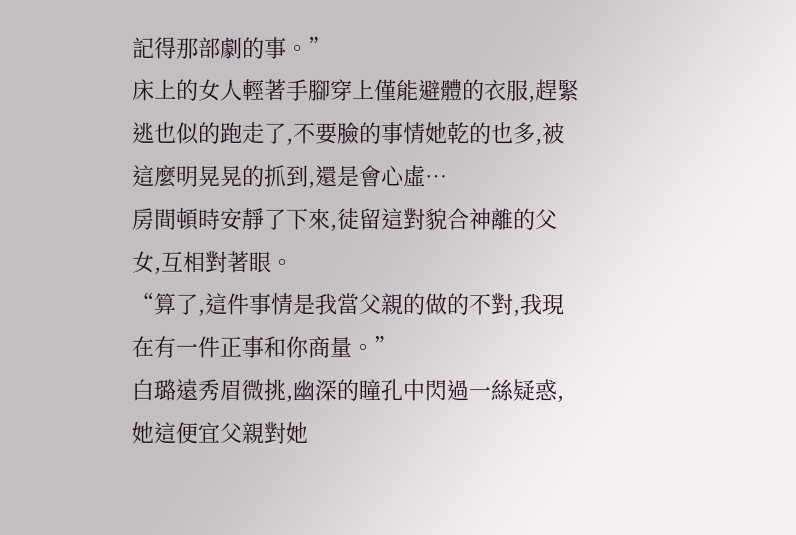記得那部劇的事。”
床上的女人輕著手腳穿上僅能避體的衣服,趕緊逃也似的跑走了,不要臉的事情她乾的也多,被這麼明晃晃的抓到,還是會心虛…
房間頓時安靜了下來,徒留這對貌合神離的父女,互相對著眼。
“算了,這件事情是我當父親的做的不對,我現在有一件正事和你商量。”
白璐遠秀眉微挑,幽深的瞳孔中閃過一絲疑惑,她這便宜父親對她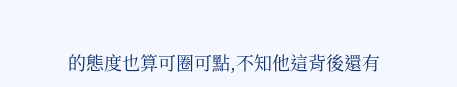的態度也算可圈可點,不知他這背後還有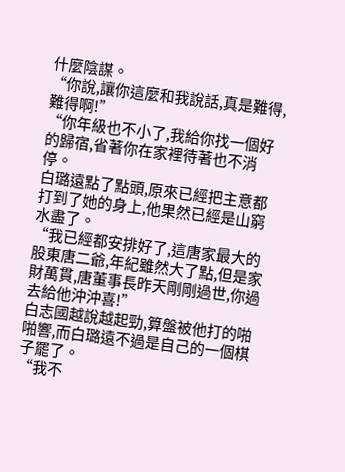什麼陰謀。
“你說,讓你這麼和我說話,真是難得,難得啊!”
“你年級也不小了,我給你找一個好的歸宿,省著你在家裡待著也不消停。
白璐遠點了點頭,原來已經把主意都打到了她的身上,他果然已經是山窮水盡了。
“我已經都安排好了,這唐家最大的股東唐二爺,年紀雖然大了點,但是家財萬貫,唐董事長昨天剛剛過世,你過去給他沖沖喜!”
白志國越說越起勁,算盤被他打的啪啪響,而白璐遠不過是自己的一個棋子罷了。
“我不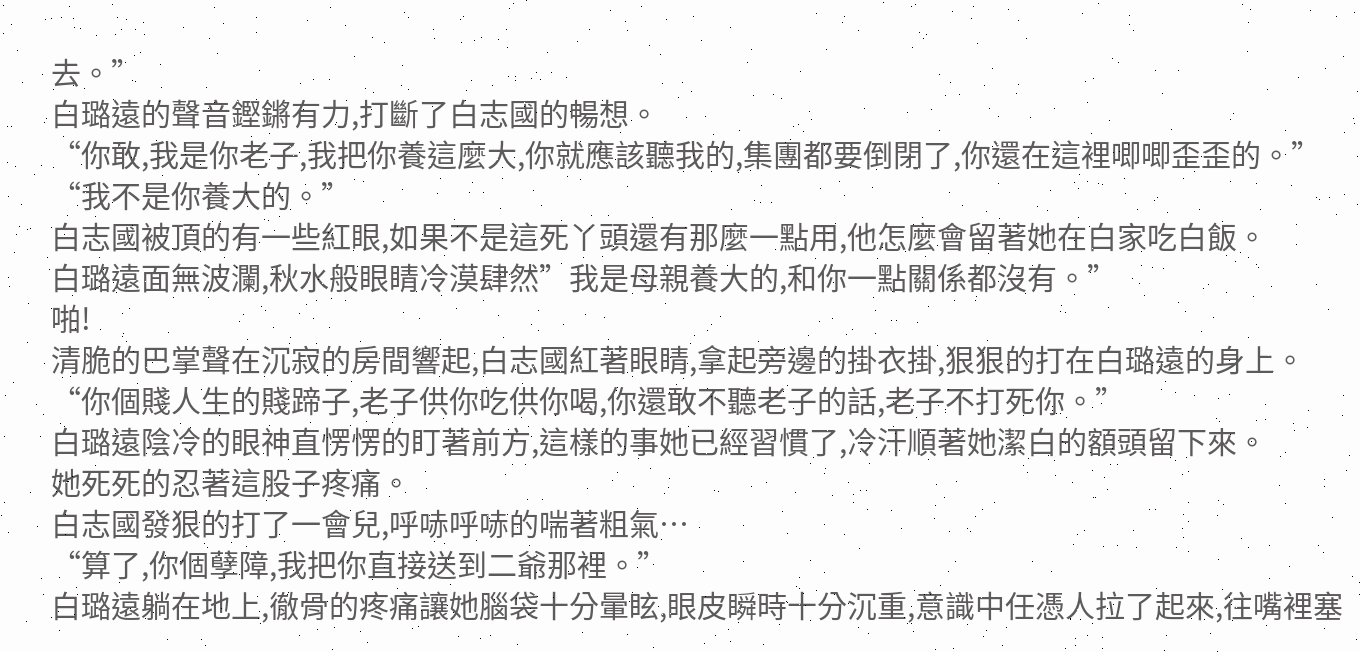去。”
白璐遠的聲音鏗鏘有力,打斷了白志國的暢想。
“你敢,我是你老子,我把你養這麼大,你就應該聽我的,集團都要倒閉了,你還在這裡唧唧歪歪的。”
“我不是你養大的。”
白志國被頂的有一些紅眼,如果不是這死丫頭還有那麼一點用,他怎麼會留著她在白家吃白飯。
白璐遠面無波瀾,秋水般眼睛冷漠肆然”我是母親養大的,和你一點關係都沒有。”
啪!
清脆的巴掌聲在沉寂的房間響起,白志國紅著眼睛,拿起旁邊的掛衣掛,狠狠的打在白璐遠的身上。
“你個賤人生的賤蹄子,老子供你吃供你喝,你還敢不聽老子的話,老子不打死你。”
白璐遠陰冷的眼神直愣愣的盯著前方,這樣的事她已經習慣了,冷汗順著她潔白的額頭留下來。
她死死的忍著這股子疼痛。
白志國發狠的打了一會兒,呼哧呼哧的喘著粗氣…
“算了,你個孽障,我把你直接送到二爺那裡。”
白璐遠躺在地上,徹骨的疼痛讓她腦袋十分暈眩,眼皮瞬時十分沉重,意識中任憑人拉了起來,往嘴裡塞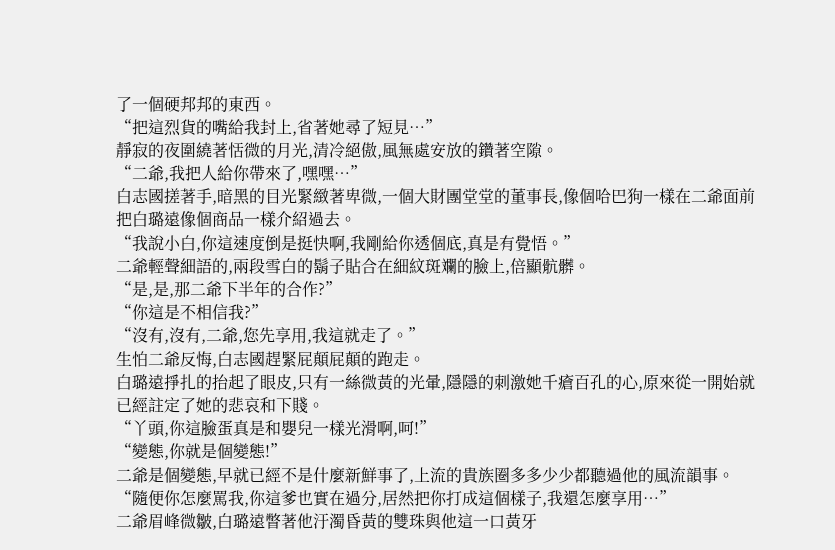了一個硬邦邦的東西。
“把這烈貨的嘴給我封上,省著她尋了短見…”
靜寂的夜圍繞著恬微的月光,清冷絕傲,風無處安放的鑽著空隙。
“二爺,我把人給你帶來了,嘿嘿…”
白志國搓著手,暗黑的目光緊緻著卑微,一個大財團堂堂的董事長,像個哈巴狗一樣在二爺面前把白璐遠像個商品一樣介紹過去。
“我說小白,你這速度倒是挺快啊,我剛給你透個底,真是有覺悟。”
二爺輕聲細語的,兩段雪白的鬍子貼合在細紋斑斕的臉上,倍顯骯髒。
“是,是,那二爺下半年的合作?”
“你這是不相信我?”
“沒有,沒有,二爺,您先享用,我這就走了。”
生怕二爺反悔,白志國趕緊屁顛屁顛的跑走。
白璐遠掙扎的抬起了眼皮,只有一絲微黃的光暈,隱隱的刺激她千瘡百孔的心,原來從一開始就已經註定了她的悲哀和下賤。
“丫頭,你這臉蛋真是和嬰兒一樣光滑啊,呵!”
“變態,你就是個變態!”
二爺是個變態,早就已經不是什麼新鮮事了,上流的貴族圈多多少少都聽過他的風流韻事。
“隨便你怎麼罵我,你這爹也實在過分,居然把你打成這個樣子,我還怎麼享用…”
二爺眉峰微皺,白璐遠瞥著他汙濁昏黃的雙珠與他這一口黃牙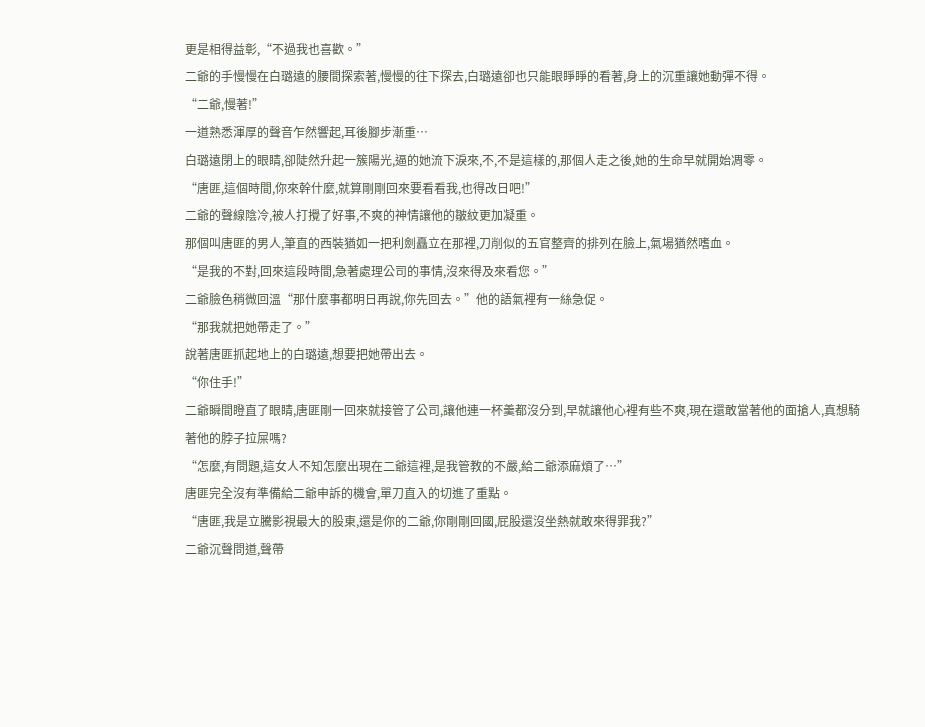更是相得益彰,“不過我也喜歡。”
二爺的手慢慢在白璐遠的腰間探索著,慢慢的往下探去,白璐遠卻也只能眼睜睜的看著,身上的沉重讓她動彈不得。
“二爺,慢著!”
一道熟悉渾厚的聲音乍然響起,耳後腳步漸重…
白璐遠閉上的眼睛,卻陡然升起一簇陽光,逼的她流下淚來,不,不是這樣的,那個人走之後,她的生命早就開始凋零。
“唐匪,這個時間,你來幹什麼,就算剛剛回來要看看我,也得改日吧!”
二爺的聲線陰冷,被人打攪了好事,不爽的神情讓他的皺紋更加凝重。
那個叫唐匪的男人,筆直的西裝猶如一把利劍矗立在那裡,刀削似的五官整齊的排列在臉上,氣場猶然嗜血。
“是我的不對,回來這段時間,急著處理公司的事情,沒來得及來看您。”
二爺臉色稍微回溫“那什麼事都明日再說,你先回去。”他的語氣裡有一絲急促。
“那我就把她帶走了。”
說著唐匪抓起地上的白璐遠,想要把她帶出去。
“你住手!”
二爺瞬間瞪直了眼睛,唐匪剛一回來就接管了公司,讓他連一杯羹都沒分到,早就讓他心裡有些不爽,現在還敢當著他的面搶人,真想騎著他的脖子拉屎嗎?
“怎麼,有問題,這女人不知怎麼出現在二爺這裡,是我管教的不嚴,給二爺添麻煩了…”
唐匪完全沒有準備給二爺申訴的機會,單刀直入的切進了重點。
“唐匪,我是立騰影視最大的股東,還是你的二爺,你剛剛回國,屁股還沒坐熱就敢來得罪我?”
二爺沉聲問道,聲帶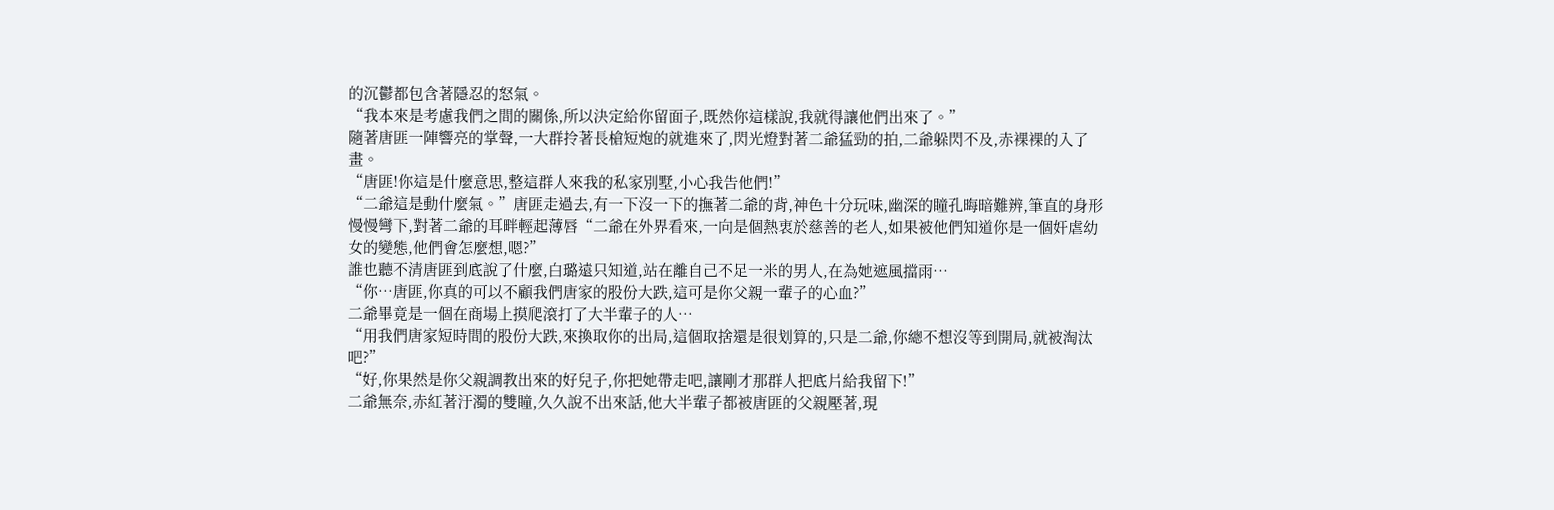的沉鬱都包含著隱忍的怒氣。
“我本來是考慮我們之間的關係,所以決定給你留面子,既然你這樣說,我就得讓他們出來了。”
隨著唐匪一陣響亮的掌聲,一大群拎著長槍短炮的就進來了,閃光燈對著二爺猛勁的拍,二爺躲閃不及,赤裸裸的入了畫。
“唐匪!你這是什麼意思,整這群人來我的私家別墅,小心我告他們!”
“二爺這是動什麼氣。”唐匪走過去,有一下沒一下的撫著二爺的背,神色十分玩味,幽深的瞳孔晦暗難辨,筆直的身形慢慢彎下,對著二爺的耳畔輕起薄唇“二爺在外界看來,一向是個熱衷於慈善的老人,如果被他們知道你是一個奸虐幼女的變態,他們會怎麼想,嗯?”
誰也聽不清唐匪到底說了什麼,白璐遠只知道,站在離自己不足一米的男人,在為她遮風擋雨…
“你…唐匪,你真的可以不顧我們唐家的股份大跌,這可是你父親一輩子的心血?”
二爺畢竟是一個在商場上摸爬滾打了大半輩子的人…
“用我們唐家短時間的股份大跌,來換取你的出局,這個取捨還是很划算的,只是二爺,你總不想沒等到開局,就被淘汰吧?”
“好,你果然是你父親調教出來的好兒子,你把她帶走吧,讓剛才那群人把底片給我留下!”
二爺無奈,赤紅著汙濁的雙瞳,久久說不出來話,他大半輩子都被唐匪的父親壓著,現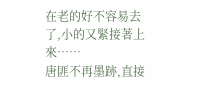在老的好不容易去了,小的又緊接著上來……
唐匪不再墨跡,直接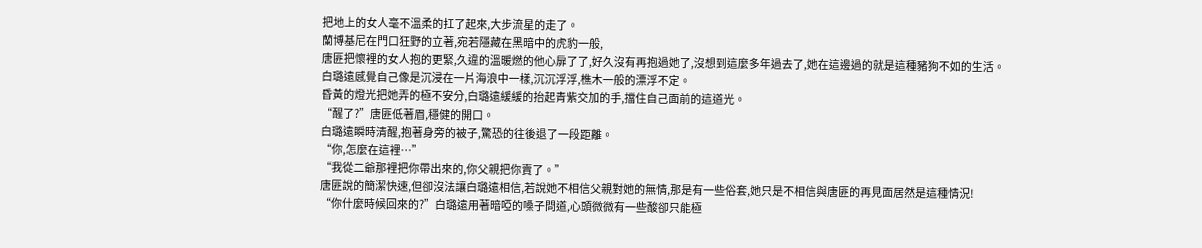把地上的女人毫不溫柔的扛了起來,大步流星的走了。
蘭博基尼在門口狂野的立著,宛若隱藏在黑暗中的虎豹一般,
唐匪把懷裡的女人抱的更緊,久違的溫暖燃的他心扉了了,好久沒有再抱過她了,沒想到這麼多年過去了,她在這邊過的就是這種豬狗不如的生活。
白璐遠感覺自己像是沉浸在一片海浪中一樣,沉沉浮浮,樵木一般的漂浮不定。
昏黃的燈光把她弄的極不安分,白璐遠緩緩的抬起青紫交加的手,擋住自己面前的這道光。
“醒了?”唐匪低著眉,穩健的開口。
白璐遠瞬時清醒,抱著身旁的被子,驚恐的往後退了一段距離。
“你,怎麼在這裡…”
“我從二爺那裡把你帶出來的,你父親把你賣了。”
唐匪說的簡潔快速,但卻沒法讓白璐遠相信,若說她不相信父親對她的無情,那是有一些俗套,她只是不相信與唐匪的再見面居然是這種情況!
“你什麼時候回來的?”白璐遠用著暗啞的嗓子問道,心頭微微有一些酸卻只能極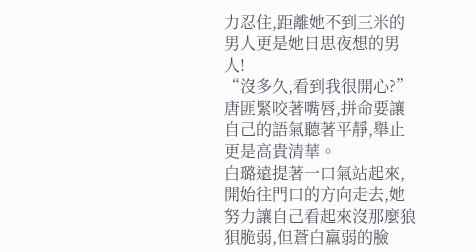力忍住,距離她不到三米的男人更是她日思夜想的男人!
“沒多久,看到我很開心?”
唐匪緊咬著嘴唇,拼命要讓自己的語氣聽著平靜,舉止更是高貴清華。
白璐遠提著一口氣站起來,開始往門口的方向走去,她努力讓自己看起來沒那麼狼狽脆弱,但蒼白羸弱的臉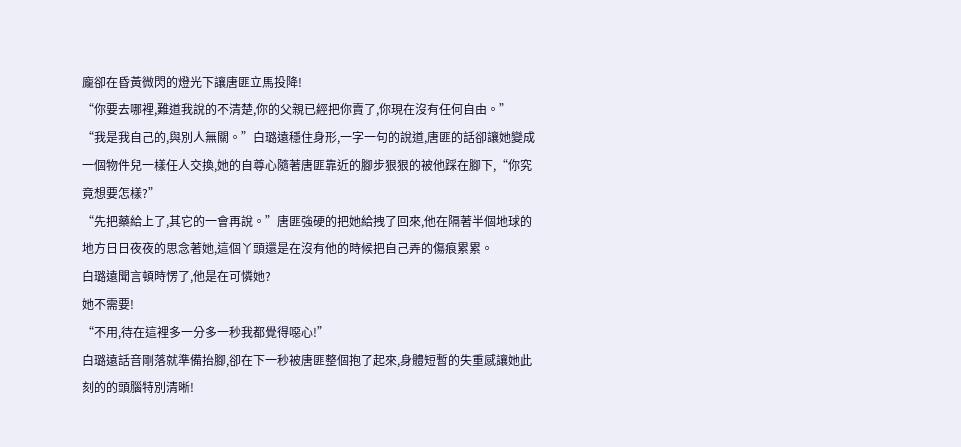龐卻在昏黃微閃的燈光下讓唐匪立馬投降!
“你要去哪裡,難道我說的不清楚,你的父親已經把你賣了,你現在沒有任何自由。”
“我是我自己的,與別人無關。”白璐遠穩住身形,一字一句的說道,唐匪的話卻讓她變成一個物件兒一樣任人交換,她的自尊心隨著唐匪靠近的腳步狠狠的被他踩在腳下,“你究竟想要怎樣?”
“先把藥給上了,其它的一會再說。”唐匪強硬的把她給拽了回來,他在隔著半個地球的地方日日夜夜的思念著她,這個丫頭還是在沒有他的時候把自己弄的傷痕累累。
白璐遠聞言頓時愣了,他是在可憐她?
她不需要!
“不用,待在這裡多一分多一秒我都覺得噁心!”
白璐遠話音剛落就準備抬腳,卻在下一秒被唐匪整個抱了起來,身體短暫的失重感讓她此刻的的頭腦特別清晰!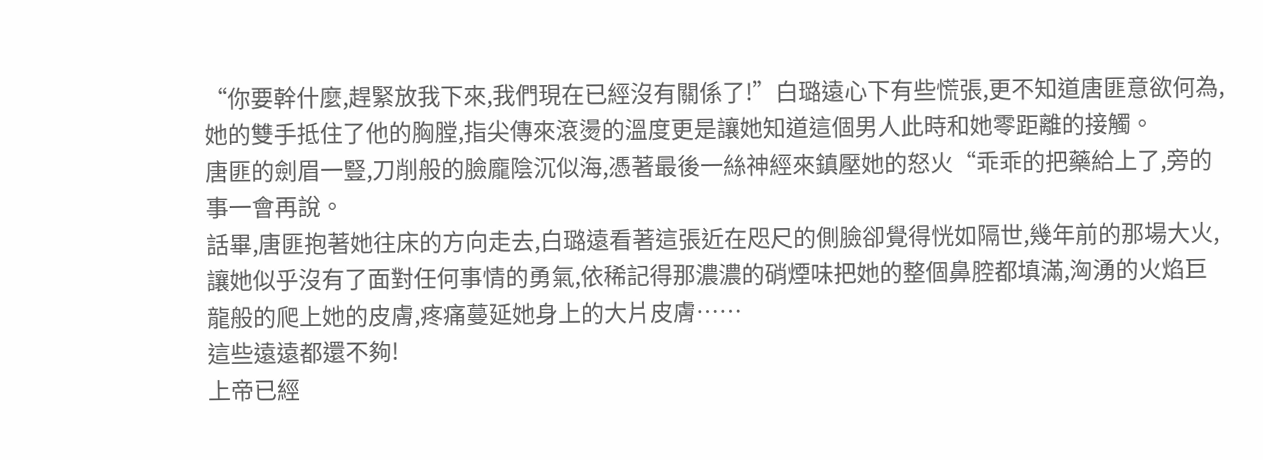“你要幹什麼,趕緊放我下來,我們現在已經沒有關係了!”白璐遠心下有些慌張,更不知道唐匪意欲何為,她的雙手抵住了他的胸膛,指尖傳來滾燙的溫度更是讓她知道這個男人此時和她零距離的接觸。
唐匪的劍眉一豎,刀削般的臉龐陰沉似海,憑著最後一絲神經來鎮壓她的怒火“乖乖的把藥給上了,旁的事一會再說。
話畢,唐匪抱著她往床的方向走去,白璐遠看著這張近在咫尺的側臉卻覺得恍如隔世,幾年前的那場大火,讓她似乎沒有了面對任何事情的勇氣,依稀記得那濃濃的硝煙味把她的整個鼻腔都填滿,洶湧的火焰巨龍般的爬上她的皮膚,疼痛蔓延她身上的大片皮膚……
這些遠遠都還不夠!
上帝已經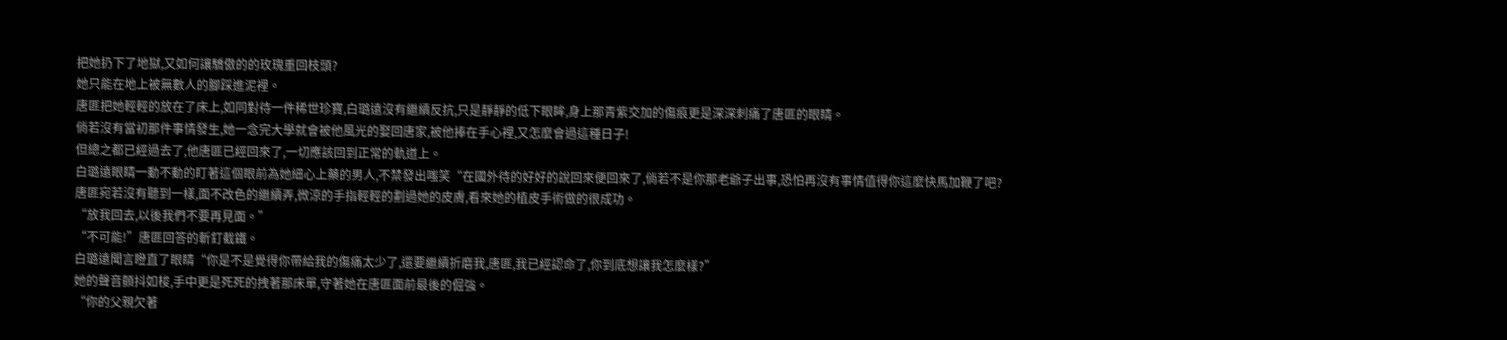把她扔下了地獄,又如何讓驕傲的的玫瑰重回枝頭?
她只能在地上被無數人的腳踩進泥裡。
唐匪把她輕輕的放在了床上,如同對待一件稀世珍寶,白璐遠沒有繼續反抗,只是靜靜的低下眼眸,身上那青紫交加的傷痕更是深深刺痛了唐匪的眼睛。
倘若沒有當初那件事情發生,她一念完大學就會被他風光的娶回唐家,被他捧在手心裡,又怎麼會過這種日子!
但總之都已經過去了,他唐匪已經回來了,一切應該回到正常的軌道上。
白璐遠眼睛一動不動的盯著這個眼前為她細心上藥的男人,不禁發出嗤笑“在國外待的好好的說回來便回來了,倘若不是你那老爺子出事,恐怕再沒有事情值得你這麼快馬加鞭了吧?
唐匪宛若沒有聽到一樣,面不改色的繼續弄,微涼的手指輕輕的劃過她的皮膚,看來她的植皮手術做的很成功。
“放我回去,以後我們不要再見面。”
“不可能!”唐匪回答的斬釘截鐵。
白璐遠聞言瞪直了眼睛“你是不是覺得你帶給我的傷痛太少了,還要繼續折磨我,唐匪,我已經認命了,你到底想讓我怎麼樣?”
她的聲音顫抖如梭,手中更是死死的拽著那床單,守著她在唐匪面前最後的倔強。
“你的父親欠著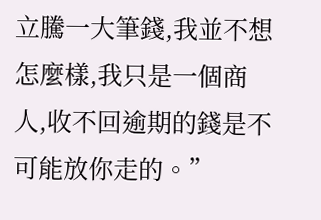立騰一大筆錢,我並不想怎麼樣,我只是一個商人,收不回逾期的錢是不可能放你走的。”